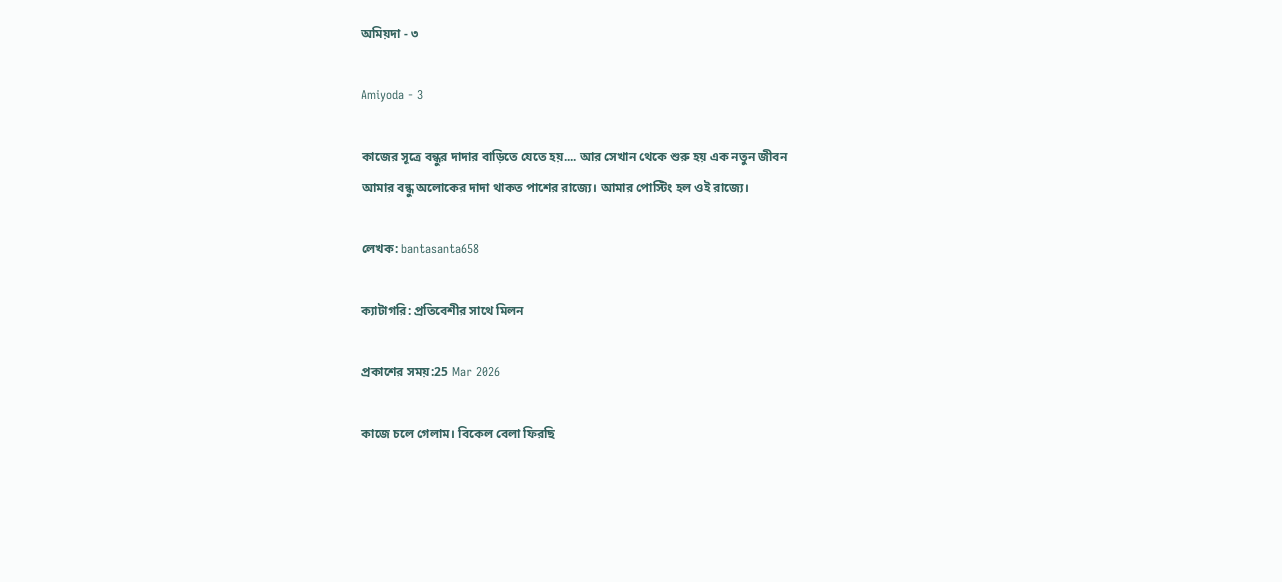অমিয়দা - ৩

Amiyoda - 3

কাজের সূত্রে বন্ধুর দাদার বাড়িতে যেতে হয়.... আর সেখান থেকে শুরু হয় এক নতুন জীবন
আমার বন্ধু অলোকের দাদা থাকত পাশের রাজ্যে। আমার পোস্টিং হল ওই রাজ্যে।

লেখক: bantasanta658

ক্যাটাগরি: প্রতিবেশীর সাথে মিলন

প্রকাশের সময়:25 Mar 2026

কাজে চলে গেলাম। বিকেল বেলা ফিরছি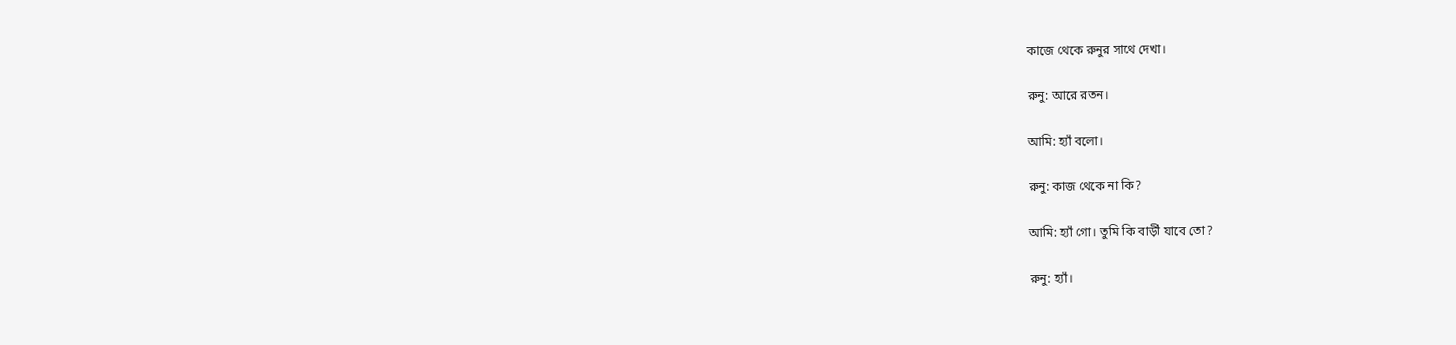কাজে থেকে রুনুর সাথে দেখা।

রুনু: আরে রতন।

আমি: হ্যাঁ বলো।

রুনু: কাজ থেকে না কি?

আমি: হ্যাঁ গো। তুমি কি বার্ড়ী যাবে তো?

রুনু: হ্যাঁ।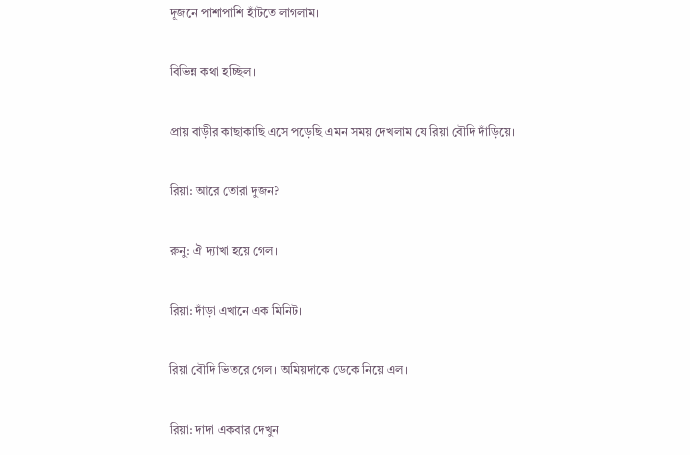দূজনে পাশাপাশি হাঁটতে লাগলাম।

বিভিন্ন কথা হচ্ছিল।

প্রায় বাড়ীর কাছাকাছি এসে পড়েছি এমন সময় দেখলাম যে রিয়া বৌদি দাঁড়িয়ে।

রিয়া: আরে তোরা দুজন?

রুনু: ঐ দ্যাখা হয়ে গেল।

রিয়া: দাঁড়া এখানে এক মিনিট।

রিয়া বৌদি ভিতরে গেল। অমিয়দাকে ডেকে নিয়ে এল।

রিয়া: দাদা একবার দেখুন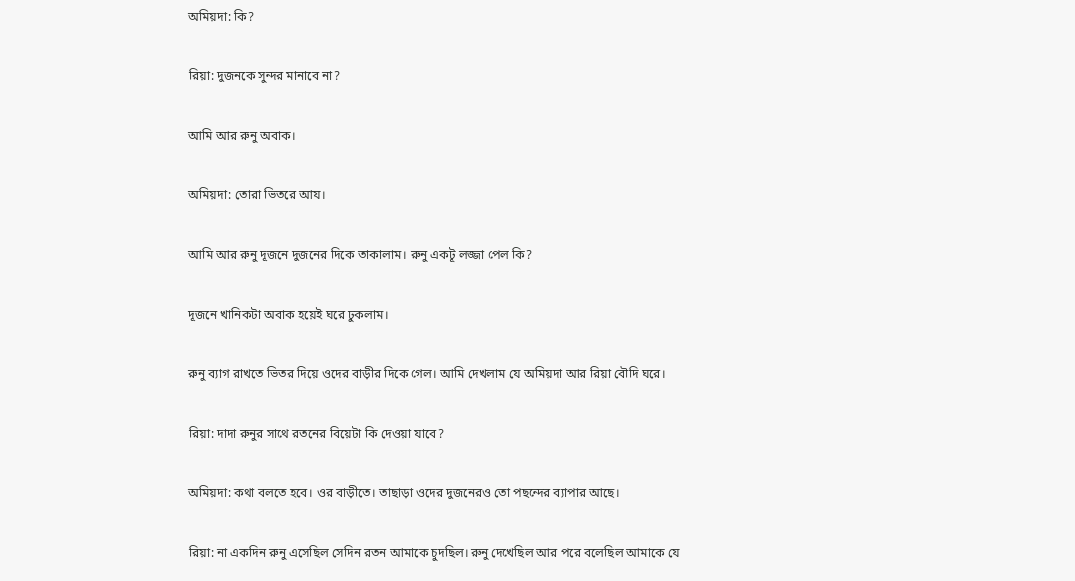অমিয়দা: কি?

রিয়া: দুজনকে সুন্দর মানাবে না?

আমি আর রুনু অবাক।

অমিয়দা: তোরা ভিতরে আয।

আমি আর রুনু দূজনে দুজনের দিকে তাকালাম। রুনু একটূ লজ্জা পেল কি?

দূজনে খানিকটা অবাক হয়েই ঘরে ঢুকলাম।

রুনু ব্যাগ রাখতে ভিতর দিয়ে ওদের বাড়ীর দিকে গেল। আমি দেখলাম যে অমিয়দা আর রিয়া বৌদি ঘরে।

রিয়া: দাদা রুনুর সাথে রতনের বিয়েটা কি দেওয়া যাবে?

অমিয়দা: কথা বলতে হবে। ওর বাড়ীতে। তাছাড়া ওদের দুজনেরও তো পছন্দের ব্যাপার আছে।

রিয়া: না একদিন রুনু এসেছিল সেদিন রতন আমাকে চুদছিল। রুনু দেখেছিল আর পরে বলেছিল আমাকে যে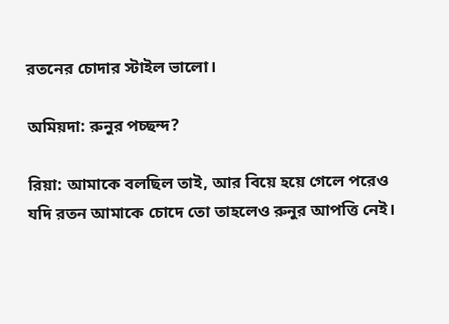রতনের চোদার স্টাইল ভালো।

অমিয়দা: রুনুর পচ্ছন্দ?

রিয়া: আমাকে বলছিল তাই, আর বিয়ে হয়ে গেলে পরেও যদি রতন আমাকে চোদে তো তাহলেও রুনুর আপত্তি নেই।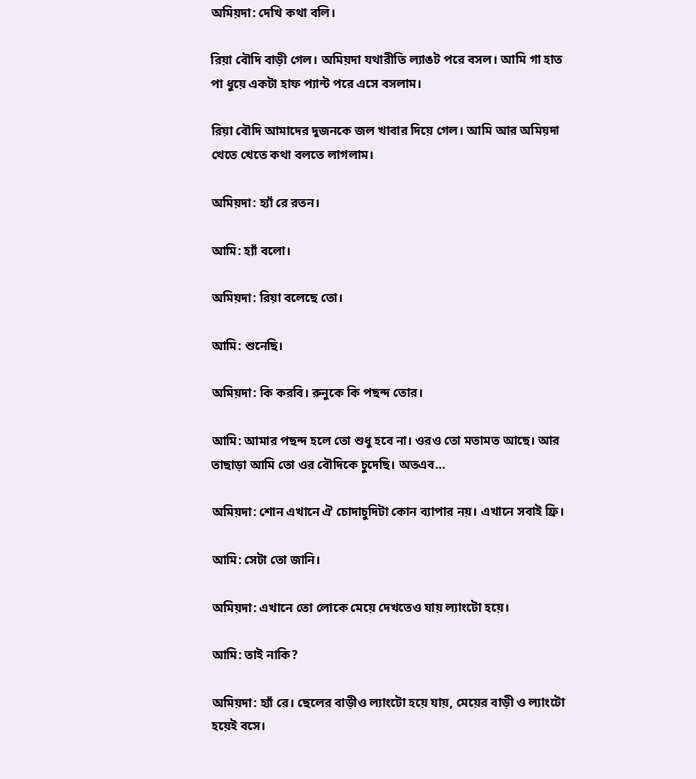অমিয়দা: দেখি কথা বলি।

রিয়া বৌদি বাড়ী গেল। অমিয়দা যথারীতি ল্যাঙট পরে বসল। আমি গা হাত পা ধুয়ে একটা হাফ প্যান্ট পরে এসে বসলাম।

রিয়া বৌদি আমাদের দুজনকে জল খাবার দিয়ে গেল। আমি আর অমিয়দা খেতে খেতে কথা বলতে লাগলাম।

অমিয়দা: হ্যাঁ রে রতন।

আমি: হ্যাঁ বলো।

অমিয়দা: রিয়া বলেছে তো।

আমি: শুনেছি।

অমিয়দা: কি করবি। রুনুকে কি পছন্দ তোর।

আমি: আমার পছন্দ হলে তো শুধু হবে না। ওরও তো মতামত আছে। আর তাছাড়া আমি তো ওর বৌদিকে চুদেছি। অতএব…

অমিয়দা: শোন এখানে ঐ চোদাচুদিটা কোন ব্যাপার নয়। এখানে সবাই ফ্রি।

আমি: সেটা তো জানি।

অমিয়দা: এখানে তো লোকে মেয়ে দেখতেও যায় ল্যাংটো হয়ে।

আমি: তাই নাকি?

অমিয়দা: হ্যাঁ রে। ছেলের বাড়ীও ল্যাংটো হয়ে যায়, মেয়ের বাড়ী ও ল্যাংটো হয়েই বসে।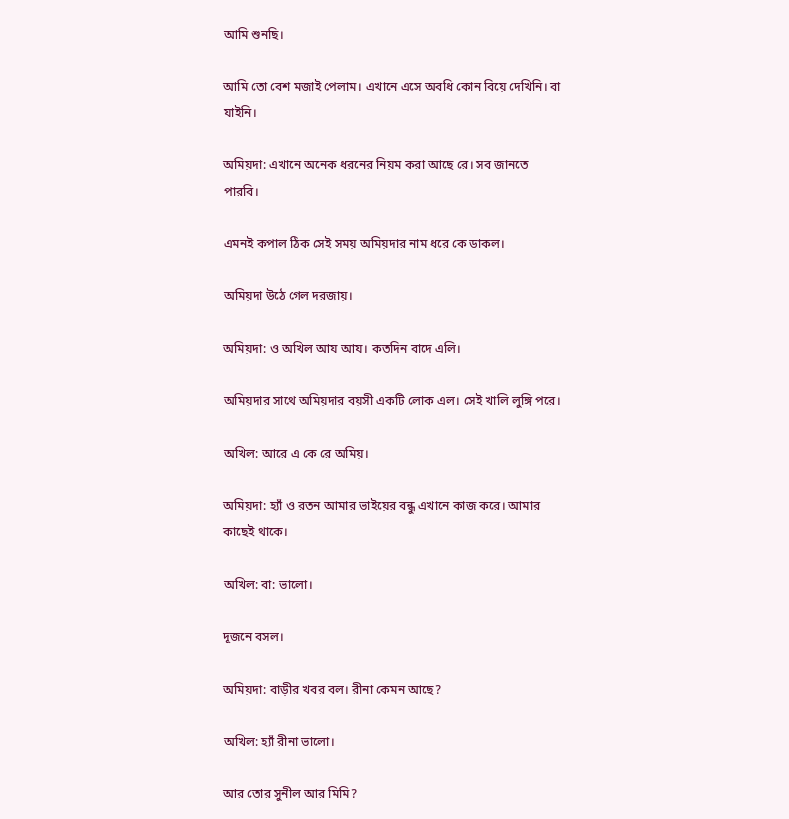আমি শুনছি।

আমি তো বেশ মজাই পেলাম। এখানে এসে অবধি কোন বিয়ে দেখিনি। বা যাইনি।

অমিয়দা: এখানে অনেক ধরনের নিয়ম করা আছে রে। সব জানতে পারবি।

এমনই কপাল ঠিক সেই সময় অমিয়দার নাম ধরে কে ডাকল।

অমিয়দা উঠে গেল দরজায়।

অমিয়দা: ও অখিল আয আয। কতদিন বাদে এলি।

অমিয়দার সাথে অমিয়দার বয়সী একটি লোক এল। সেই খালি লুঙ্গি পরে।

অখিল: আরে এ কে রে অমিয়।

অমিয়দা: হ্যাঁ ও রতন আমার ভাইয়ের বন্ধু এখানে কাজ করে। আমার কাছেই থাকে।

অখিল: বা: ভালো।

দূজনে বসল।

অমিয়দা: বাড়ীর খবর বল। রীনা কেমন আছে?

অখিল: হ্যাঁ রীনা ভালো।

আর তোর সুনীল আর মিমি?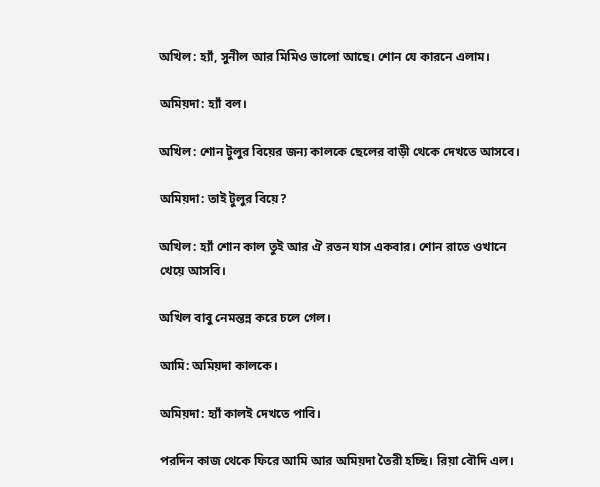অখিল: হ্যাঁ, সুনীল আর মিমিও ভালো আছে। শোন যে কারনে এলাম।

অমিয়দা: হ্যাঁ বল।

অখিল: শোন টুলুর বিয়ের জন্য কালকে ছেলের বাড়ী থেকে দেখতে আসবে।

অমিয়দা: তাই টুলুর বিয়ে?

অখিল: হ্যাঁ শোন কাল তুই আর ঐ রতন যাস একবার। শোন রাতে ওখানে খেয়ে আসবি।

অখিল বাবু নেমন্তন্ন করে চলে গেল।

আমি: অমিয়দা কালকে।

অমিয়দা: হ্যাঁ কালই দেখতে পাবি।

পরদিন কাজ থেকে ফিরে আমি আর অমিয়দা তৈরী হচ্ছি। রিয়া বৌদি এল।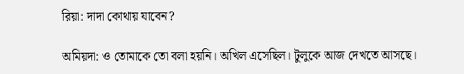রিয়া: দাদা কোথায় যাবেন?

অমিয়দা: ও তোমাকে তো বলা হয়নি। অখিল এসেছিল। টুলুকে আজ দেখতে আসছে।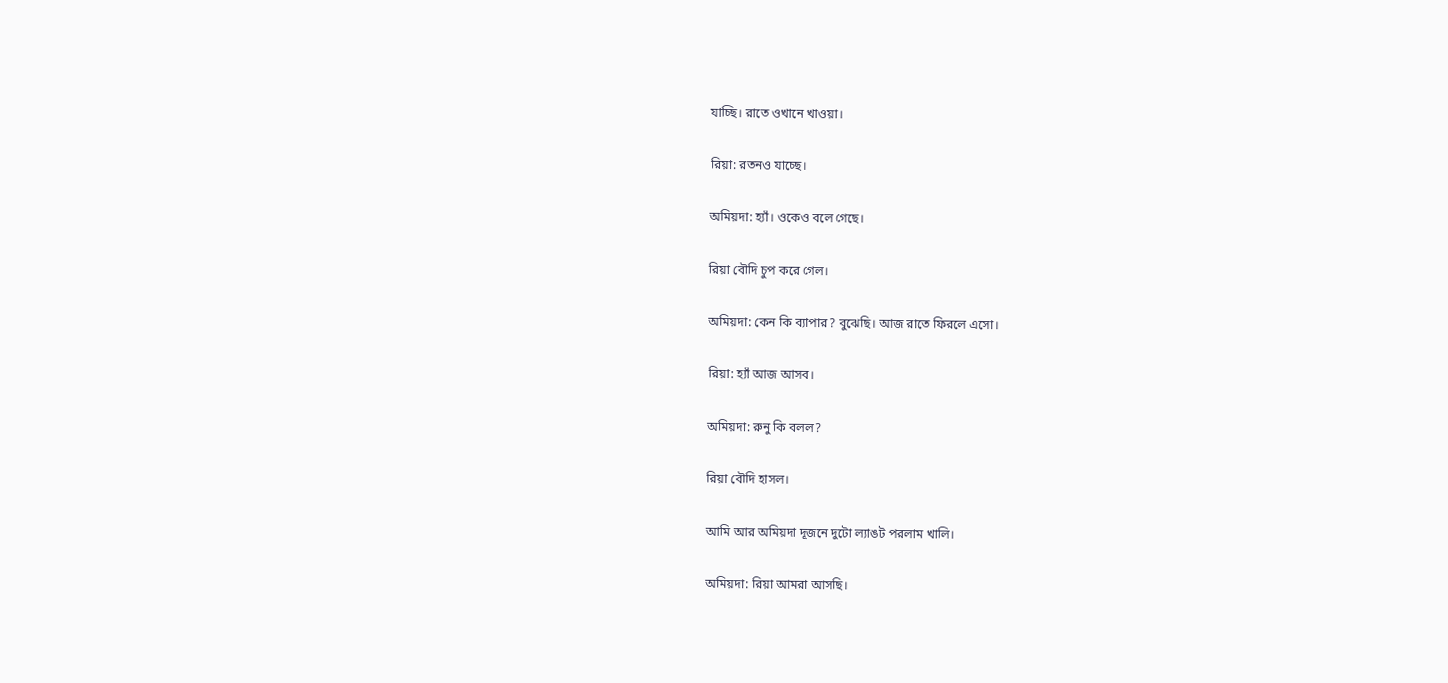যাচ্ছি। রাতে ওখানে খাওয়া।

রিয়া: রতনও যাচ্ছে।

অমিয়দা: হ্যাঁ। ওকেও বলে গেছে।

রিয়া বৌদি চুপ করে গেল।

অমিয়দা: কেন কি ব্যাপার? বুঝেছি। আজ রাতে ফিরলে এসো।

রিয়া: হ্যাঁ আজ আসব।

অমিয়দা: রুনু কি বলল?

রিয়া বৌদি হাসল।

আমি আর অমিয়দা দূজনে দুটো ল্যাঙট পরলাম খালি।

অমিয়দা: রিয়া আমরা আসছি।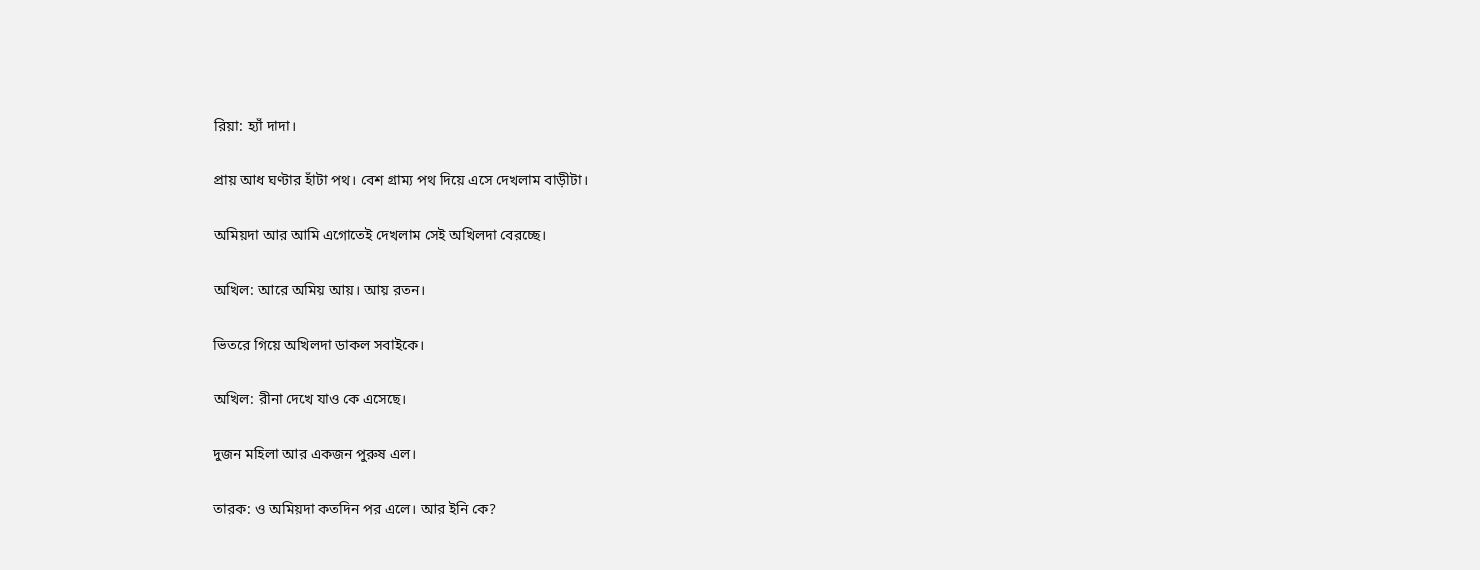রিয়া: হ্যাঁ দাদা।

প্রায় আধ ঘণ্টার হাঁটা পথ। বেশ গ্রাম্য পথ দিয়ে এসে দেখলাম বাড়ীটা।

অমিয়দা আর আমি এগোতেই দেখলাম সেই অখিলদা বেরচ্ছে।

অখিল: আরে অমিয় আয়। আয় রতন।

ভিতরে গিয়ে অখিলদা ডাকল সবাইকে।

অখিল: রীনা দেখে যাও কে এসেছে।

দুজন মহিলা আর একজন পুরুষ এল।

তারক: ও অমিয়দা কতদিন পর এলে। আর ইনি কে?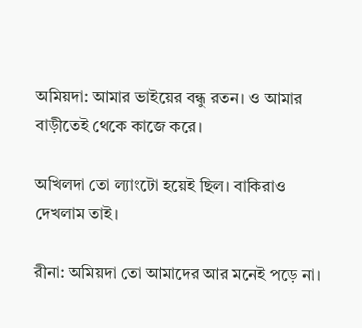অমিয়দা: আমার ভাইয়ের বন্ধু রতন। ও আমার বাড়ীতেই থেকে কাজে করে।

অখিলদা তো ল্যাংটো হয়েই ছিল। বাকিরাও দেখলাম তাই।

রীনা: অমিয়দা তো আমাদের আর মনেই পড়ে না।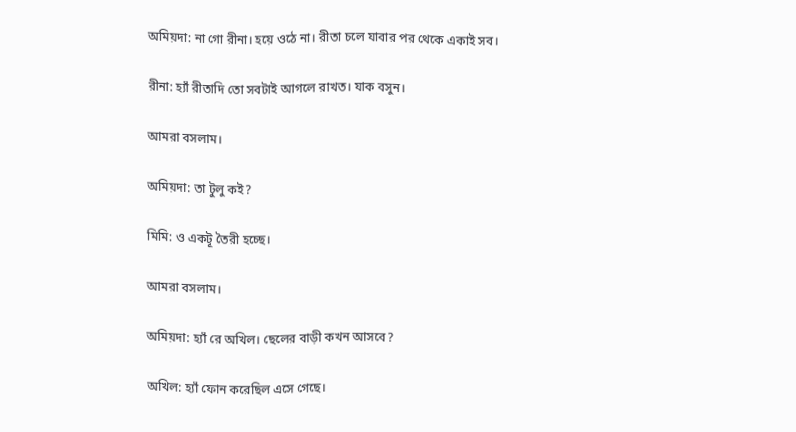অমিয়দা: না গো রীনা। হয়ে ওঠে না। রীতা চলে যাবার পর থেকে একাই সব।

রীনা: হ্যাঁ রীতাদি তো সবটাই আগলে রাখত। যাক বসুন।

আমরা বসলাম।

অমিয়দা: তা টুলু কই?

মিমি: ও একটূ তৈরী হচ্ছে।

আমরা বসলাম।

অমিয়দা: হ্যাঁ রে অখিল। ছেলের বাড়ী কখন আসবে?

অখিল: হ্যাঁ ফোন করেছিল এসে গেছে।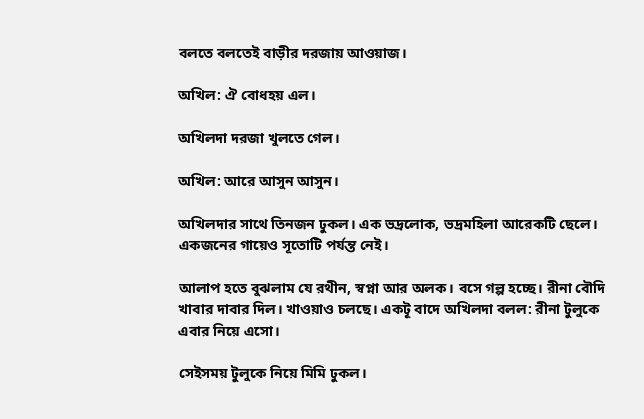বলতে বলতেই বাড়ীর দরজায় আওয়াজ।

অখিল: ঐ বোধহয় এল।

অখিলদা দরজা খুলতে গেল।

অখিল: আরে আসুন আসুন।

অখিলদার সাথে তিনজন ঢুকল। এক ভদ্রলোক, ভদ্রমহিলা আরেকটি ছেলে। একজনের গায়েও সূতোটি পর্যন্ত নেই।

আলাপ হতে বুঝলাম যে রথীন, স্বপ্না আর অলক। বসে গল্প হচ্ছে। রীনা বৌদি খাবার দাবার দিল। খাওয়াও চলছে। একটূ বাদে অখিলদা বলল: রীনা টুলুকে এবার নিয়ে এসো।

সেইসময় টুলুকে নিয়ে মিমি ঢুকল।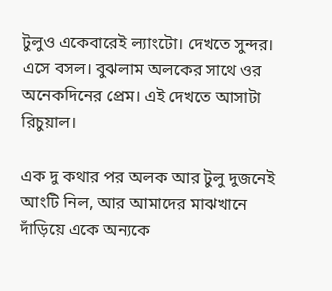টুলুও একেবারেই ল্যাংটো। দেখতে সুন্দর। এসে বসল। বুঝলাম অলকের সাথে ওর অনেকদিনের প্রেম। এই দেখতে আসাটা রিচুয়াল।

এক দু কথার পর অলক আর টুলু দুজনেই আংটি নিল, আর আমাদের মাঝখানে দাঁড়িয়ে একে অন্যকে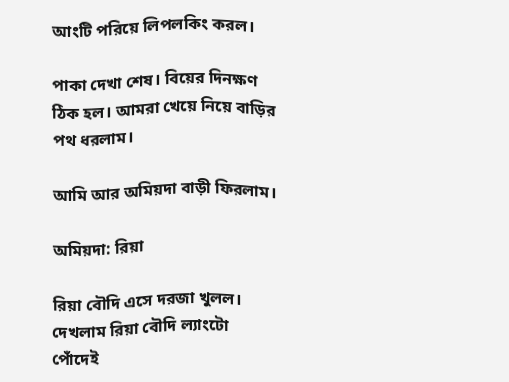আংটি পরিয়ে লিপলকিং করল।

পাকা দেখা শেষ। বিয়ের দিনক্ষণ ঠিক হল। আমরা খেয়ে নিয়ে বাড়ির পথ ধরলাম।

আমি আর অমিয়দা বাড়ী ফিরলাম।

অমিয়দা: রিয়া

রিয়া বৌদি এসে দরজা খুলল। দেখলাম রিয়া বৌদি ল্যাংটো পোঁদেই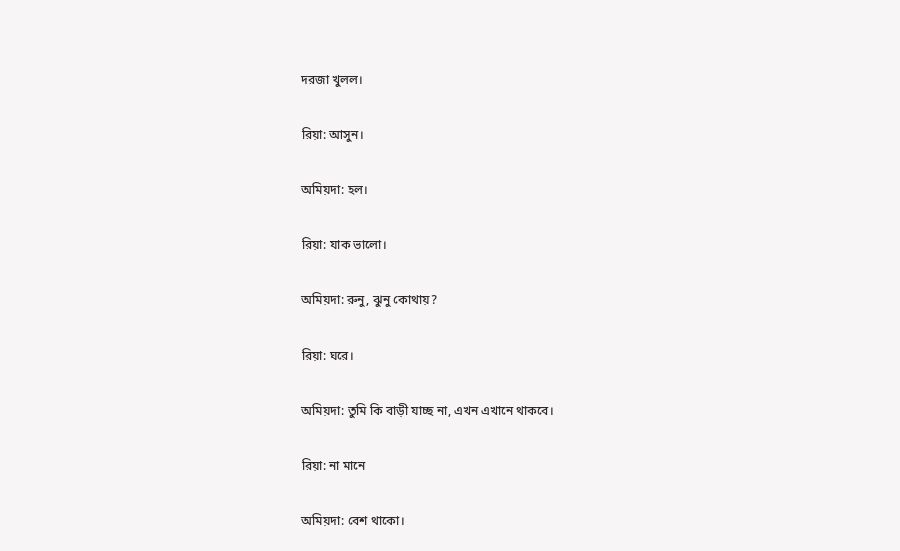দরজা খুলল।

রিয়া: আসুন।

অমিয়দা: হল।

রিয়া: যাক ভালো।

অমিয়দা: রুনু, ঝুনু কোথায়?

রিয়া: ঘরে।

অমিয়দা: তুমি কি বাড়ী যাচ্ছ না, এখন এখানে থাকবে।

রিয়া: না মানে

অমিয়দা: বেশ থাকো।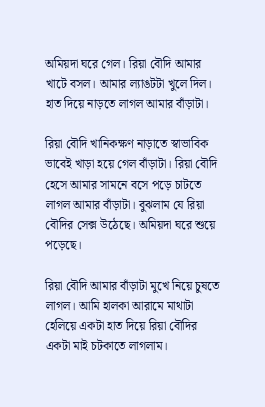অমিয়দা ঘরে গেল। রিয়া বৌদি আমার খাটে বসল। আমার ল্যাঙটটা খুলে দিল। হাত দিয়ে নাড়তে লাগল আমার বাঁড়াটা।

রিয়া বৌদি খানিকক্ষণ নাড়াতে স্বাভাবিক ভাবেই খাড়া হয়ে গেল বাঁড়াটা। রিয়া বৌদি হেসে আমার সামনে বসে পড়ে চাটতে লাগল আমার বাঁড়াটা। বুঝলাম যে রিয়া বৌদির সেক্স উঠেছে। অমিয়দা ঘরে শুয়ে পড়েছে।

রিয়া বৌদি আমার বাঁড়াটা মুখে নিয়ে চুষতে লাগল। আমি হালকা আরামে মাথাটা হেলিয়ে একটা হাত দিয়ে রিয়া বৌদির একটা মাই চটকাতে লাগলাম।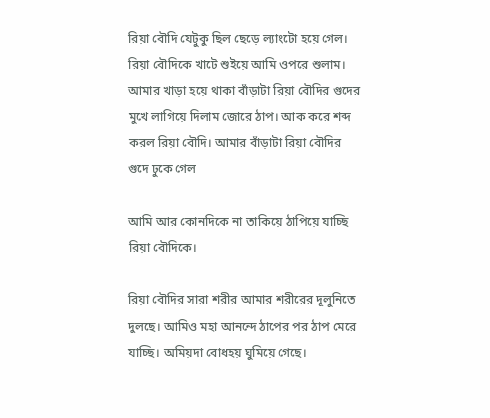রিয়া বৌদি যেটুকু ছিল ছেড়ে ল্যাংটো হয়ে গেল। রিয়া বৌদিকে খাটে শুইয়ে আমি ওপরে শুলাম। আমার খাড়া হয়ে থাকা বাঁড়াটা রিয়া বৌদির গুদের মুখে লাগিয়ে দিলাম জোরে ঠাপ। আক করে শব্দ করল রিয়া বৌদি। আমার বাঁড়াটা রিয়া বৌদির গুদে ঢুকে গেল

আমি আর কোনদিকে না তাকিয়ে ঠাপিয়ে যাচ্ছি রিয়া বৌদিকে।

রিয়া বৌদির সারা শরীর আমার শরীরের দূলুনিতে দুলছে। আমিও মহা আনন্দে ঠাপের পর ঠাপ মেরে যাচ্ছি। অমিয়দা বোধহয় ঘুমিয়ে গেছে।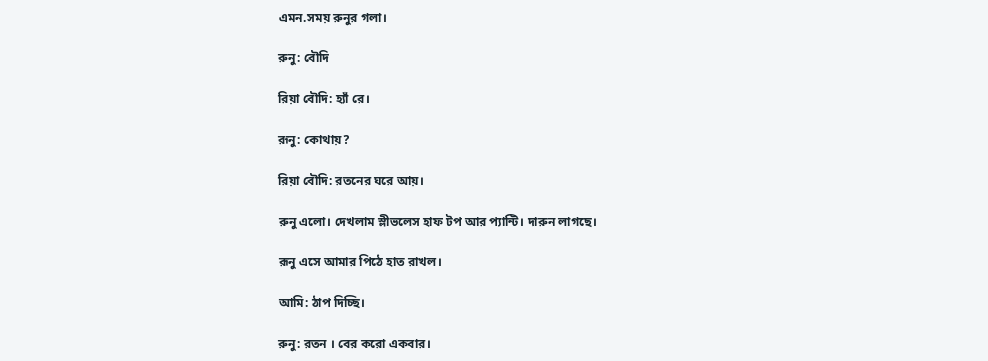এমন.সময় রুনুর গলা।

রুনু: বৌদি

রিয়া বৌদি: হ্যাঁ রে।

রূনু: কোথায়?

রিয়া বৌদি: রতনের ঘরে আয়।

রুনু এলো। দেখলাম স্লীভলেস হাফ টপ আর প্যান্টি। দারুন লাগছে।

রূনু এসে আমার পিঠে হাত রাখল।

আমি: ঠাপ দিচ্ছি।

রুনু: রতন । বের করো একবার।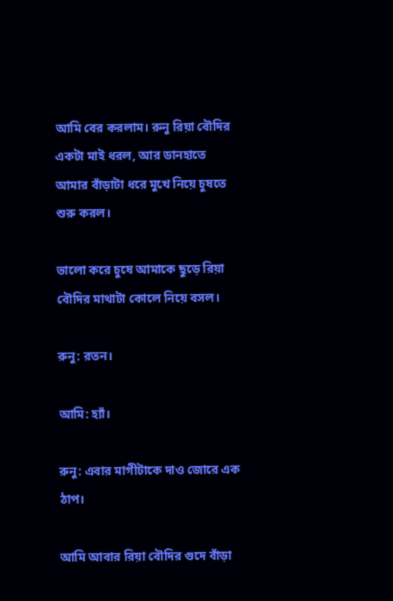আমি বের করলাম। রুনু রিয়া বৌদির একটা মাই ধরল, আর ডানহাতে আমার বাঁড়াটা ধরে মুখে নিয়ে চুষতে শুরু করল।

ভালো করে চুষে আমাকে ছুড়ে রিয়া বৌদির মাথাটা কোলে নিয়ে বসল।

রুনু: রতন।

আমি: হ্যাঁ।

রুনু: এবার মাগীটাকে দাও জোরে এক ঠাপ।

আমি আবার রিয়া বৌদির গুদে বাঁড়া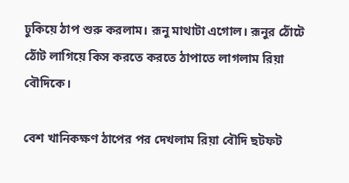ঢুকিয়ে ঠাপ শুরু করলাম। রূনু মাথাটা এগোল। রূনুর ঠোঁটে ঠোঁট লাগিয়ে কিস করতে করতে ঠাপাতে লাগলাম রিয়া বৌদিকে।

বেশ খানিকক্ষণ ঠাপের পর দেখলাম রিয়া বৌদি ছটফট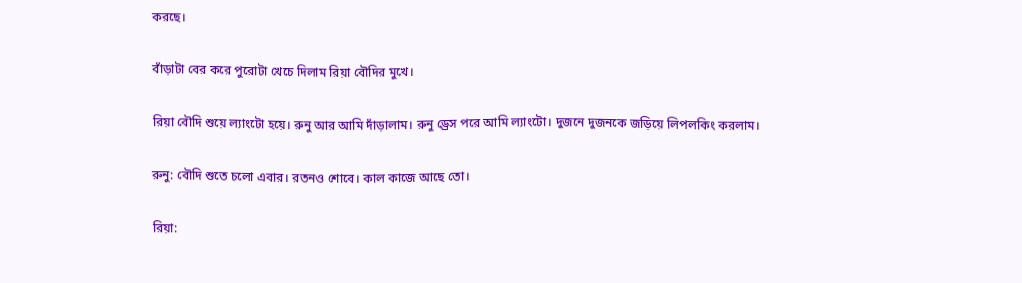করছে।

বাঁড়াটা বের করে পুরোটা খেচে দিলাম রিয়া বৌদির মুখে।

রিয়া বৌদি শুয়ে ল্যাংটো হয়ে। রুনু আর আমি দাঁড়ালাম। রুনু ড্রেস পরে আমি ল্যাংটো। দুজনে দুজনকে জড়িয়ে লিপলকিং করলাম।

রুনু: বৌদি শুতে চলো এবার। রতনও শোবে। কাল কাজে আছে তো।

রিয়া: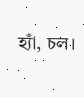হ্যাঁ, চল।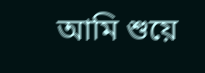আমি শুয়ে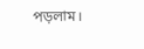পড়লাম।